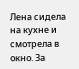Лена сидела на кухне и смотрела в окно. За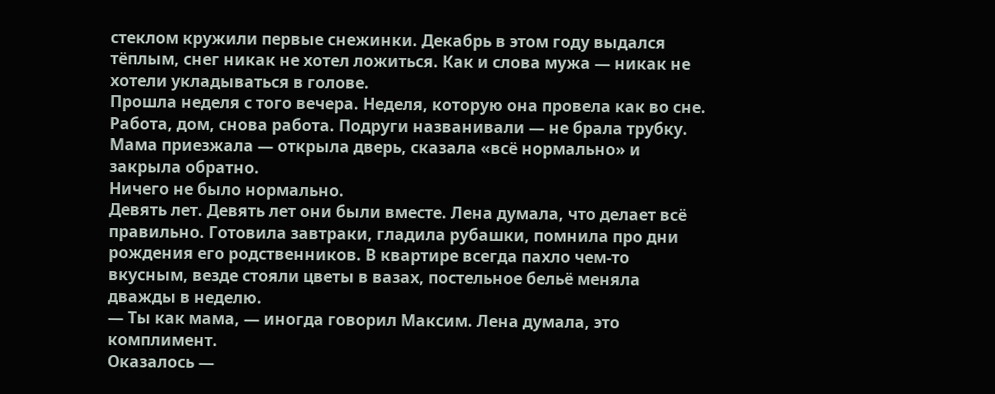стеклом кружили первые снежинки. Декабрь в этом году выдался тёплым, снег никак не хотел ложиться. Как и слова мужа — никак не хотели укладываться в голове.
Прошла неделя с того вечера. Неделя, которую она провела как во сне. Работа, дом, снова работа. Подруги названивали — не брала трубку. Мама приезжала — открыла дверь, сказала «всё нормально» и закрыла обратно.
Ничего не было нормально.
Девять лет. Девять лет они были вместе. Лена думала, что делает всё правильно. Готовила завтраки, гладила рубашки, помнила про дни рождения его родственников. В квартире всегда пахло чем-то вкусным, везде стояли цветы в вазах, постельное бельё меняла дважды в неделю.
— Ты как мама, — иногда говорил Максим. Лена думала, это комплимент.
Оказалось —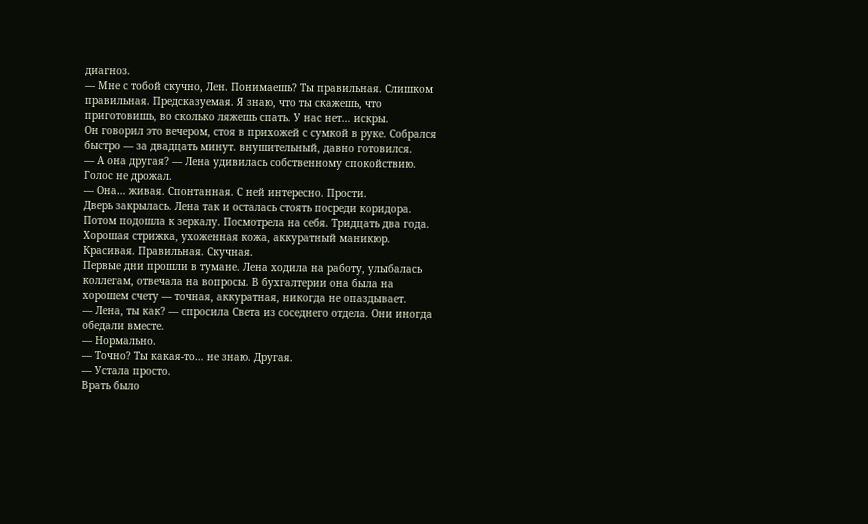диагноз.
— Мне с тобой скучно, Лен. Понимаешь? Ты правильная. Слишком правильная. Предсказуемая. Я знаю, что ты скажешь, что приготовишь, во сколько ляжешь спать. У нас нет… искры.
Он говорил это вечером, стоя в прихожей с сумкой в руке. Собрался быстро — за двадцать минут. внушительный, давно готовился.
— А она другая? — Лена удивилась собственному спокойствию. Голос не дрожал.
— Она… живая. Спонтанная. С ней интересно. Прости.
Дверь закрылась. Лена так и осталась стоять посреди коридора. Потом подошла к зеркалу. Посмотрела на себя. Тридцать два года. Хорошая стрижка, ухоженная кожа, аккуратный маникюр. Красивая. Правильная. Скучная.
Первые дни прошли в тумане. Лена ходила на работу, улыбалась коллегам, отвечала на вопросы. В бухгалтерии она была на хорошем счету — точная, аккуратная, никогда не опаздывает.
— Лена, ты как? — спросила Света из соседнего отдела. Они иногда обедали вместе.
— Нормально.
— Точно? Ты какая-то… не знаю. Другая.
— Устала просто.
Врать было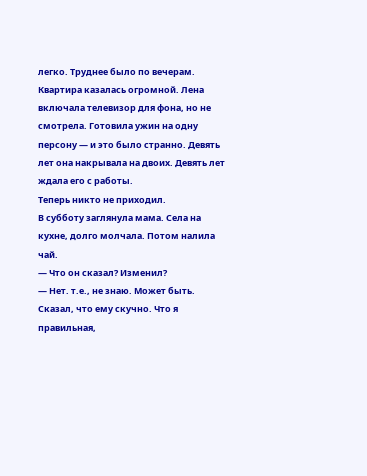легко. Труднее было по вечерам. Квартира казалась огромной. Лена включала телевизор для фона, но не смотрела. Готовила ужин на одну персону — и это было странно. Девять лет она накрывала на двоих. Девять лет ждала его с работы.
Теперь никто не приходил.
В субботу заглянула мама. Села на кухне, долго молчала. Потом налила чай.
— Что он сказал? Изменил?
— Нет. т.е., не знаю. Может быть. Сказал, что ему скучно. Что я правильная,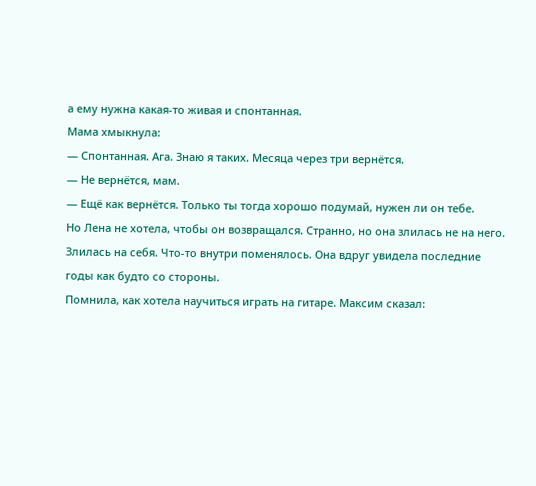а ему нужна какая-то живая и спонтанная.
Мама хмыкнула:
— Спонтанная. Ага. Знаю я таких. Месяца через три вернётся.
— Не вернётся, мам.
— Ещё как вернётся. Только ты тогда хорошо подумай, нужен ли он тебе.
Но Лена не хотела, чтобы он возвращался. Странно, но она злилась не на него. Злилась на себя. Что-то внутри поменялось. Она вдруг увидела последние годы как будто со стороны.
Помнила, как хотела научиться играть на гитаре. Максим сказал: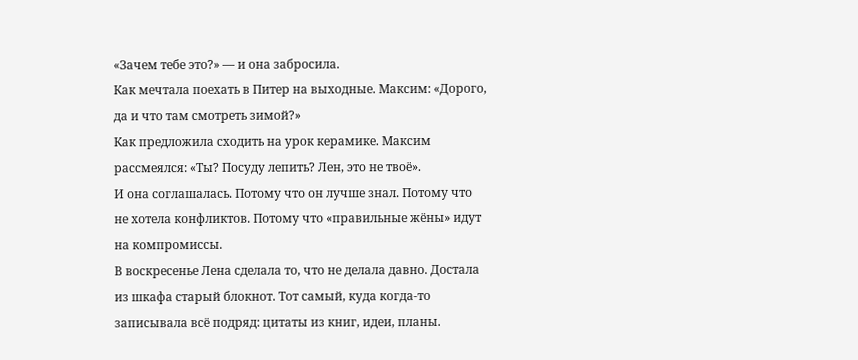«Зачем тебе это?» — и она забросила.
Как мечтала поехать в Питер на выходные. Максим: «Дорого, да и что там смотреть зимой?»
Как предложила сходить на урок керамике. Максим рассмеялся: «Ты? Посуду лепить? Лен, это не твоё».
И она соглашалась. Потому что он лучше знал. Потому что не хотела конфликтов. Потому что «правильные жёны» идут на компромиссы.
В воскресенье Лена сделала то, что не делала давно. Достала из шкафа старый блокнот. Тот самый, куда когда-то записывала всё подряд: цитаты из книг, идеи, планы.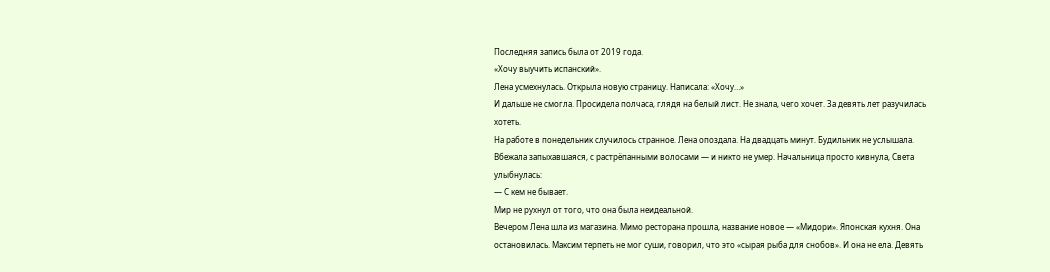Последняя запись была от 2019 года.
«Хочу выучить испанский».
Лена усмехнулась. Открыла новую страницу. Написала: «Хочу…»
И дальше не смогла. Просидела полчаса, глядя на белый лист. Не знала, чего хочет. За девять лет разучилась хотеть.
На работе в понедельник случилось странное. Лена опоздала. На двадцать минут. Будильник не услышала. Вбежала запыхавшаяся, с растрёпанными волосами — и никто не умер. Начальница просто кивнула, Света улыбнулась:
— С кем не бывает.
Мир не рухнул от того, что она была неидеальной.
Вечером Лена шла из магазина. Мимо ресторана прошла, название новое — «Мидори». Японская кухня. Она остановилась. Максим терпеть не мог суши, говорил, что это «сырая рыба для снобов». И она не ела. Девять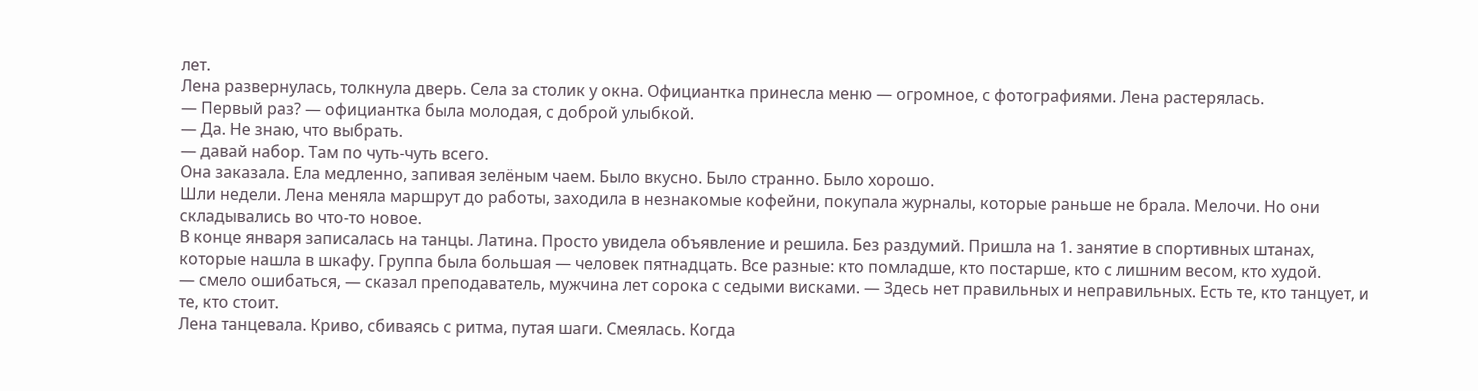лет.
Лена развернулась, толкнула дверь. Села за столик у окна. Официантка принесла меню — огромное, с фотографиями. Лена растерялась.
— Первый раз? — официантка была молодая, с доброй улыбкой.
— Да. Не знаю, что выбрать.
— давай набор. Там по чуть-чуть всего.
Она заказала. Ела медленно, запивая зелёным чаем. Было вкусно. Было странно. Было хорошо.
Шли недели. Лена меняла маршрут до работы, заходила в незнакомые кофейни, покупала журналы, которые раньше не брала. Мелочи. Но они складывались во что-то новое.
В конце января записалась на танцы. Латина. Просто увидела объявление и решила. Без раздумий. Пришла на 1. занятие в спортивных штанах, которые нашла в шкафу. Группа была большая — человек пятнадцать. Все разные: кто помладше, кто постарше, кто с лишним весом, кто худой.
— смело ошибаться, — сказал преподаватель, мужчина лет сорока с седыми висками. — Здесь нет правильных и неправильных. Есть те, кто танцует, и те, кто стоит.
Лена танцевала. Криво, сбиваясь с ритма, путая шаги. Смеялась. Когда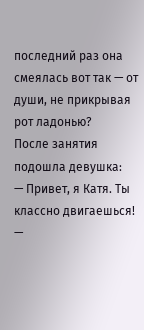последний раз она смеялась вот так — от души, не прикрывая рот ладонью?
После занятия подошла девушка:
— Привет, я Катя. Ты классно двигаешься!
—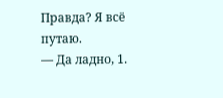Правда? Я всё путаю.
— Да ладно, 1.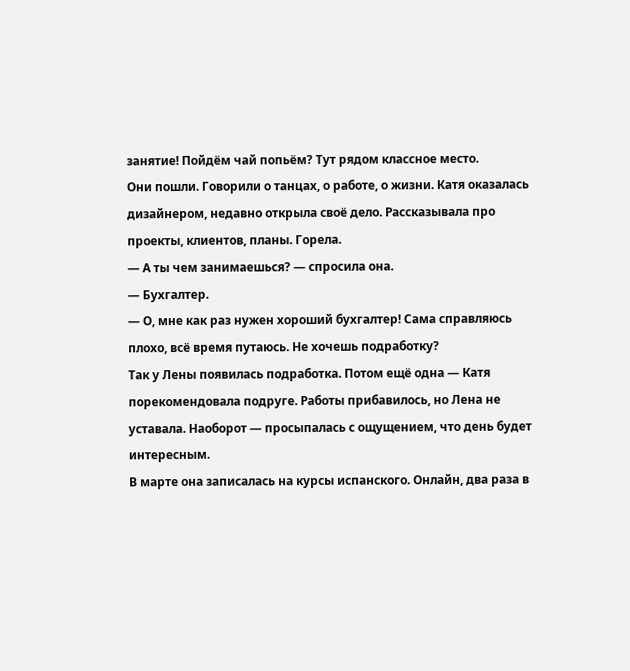занятие! Пойдём чай попьём? Тут рядом классное место.
Они пошли. Говорили о танцах, о работе, о жизни. Катя оказалась дизайнером, недавно открыла своё дело. Рассказывала про проекты, клиентов, планы. Горела.
— А ты чем занимаешься? — спросила она.
— Бухгалтер.
— О, мне как раз нужен хороший бухгалтер! Сама справляюсь плохо, всё время путаюсь. Не хочешь подработку?
Так у Лены появилась подработка. Потом ещё одна — Катя порекомендовала подруге. Работы прибавилось, но Лена не уставала. Наоборот — просыпалась с ощущением, что день будет интересным.
В марте она записалась на курсы испанского. Онлайн, два раза в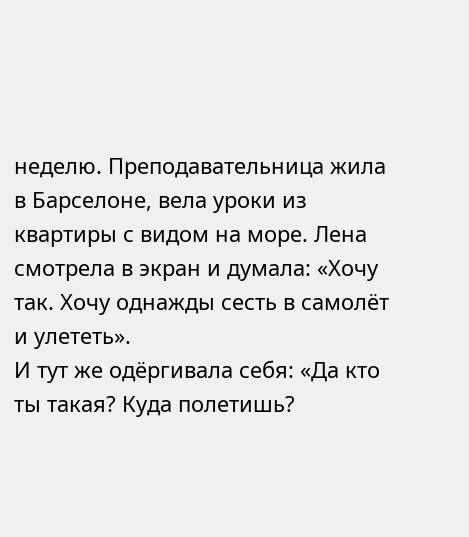неделю. Преподавательница жила в Барселоне, вела уроки из квартиры с видом на море. Лена смотрела в экран и думала: «Хочу так. Хочу однажды сесть в самолёт и улететь».
И тут же одёргивала себя: «Да кто ты такая? Куда полетишь?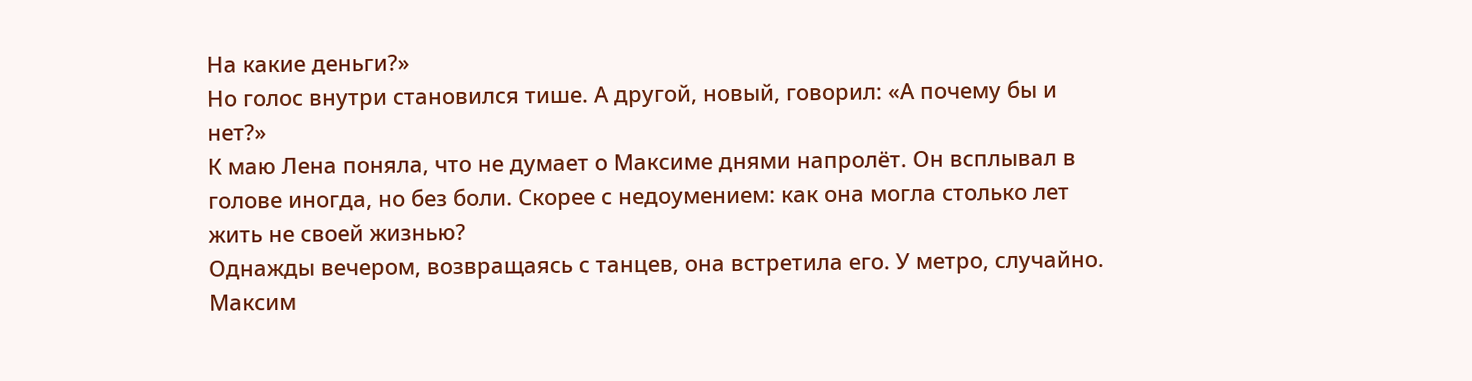На какие деньги?»
Но голос внутри становился тише. А другой, новый, говорил: «А почему бы и нет?»
К маю Лена поняла, что не думает о Максиме днями напролёт. Он всплывал в голове иногда, но без боли. Скорее с недоумением: как она могла столько лет жить не своей жизнью?
Однажды вечером, возвращаясь с танцев, она встретила его. У метро, случайно. Максим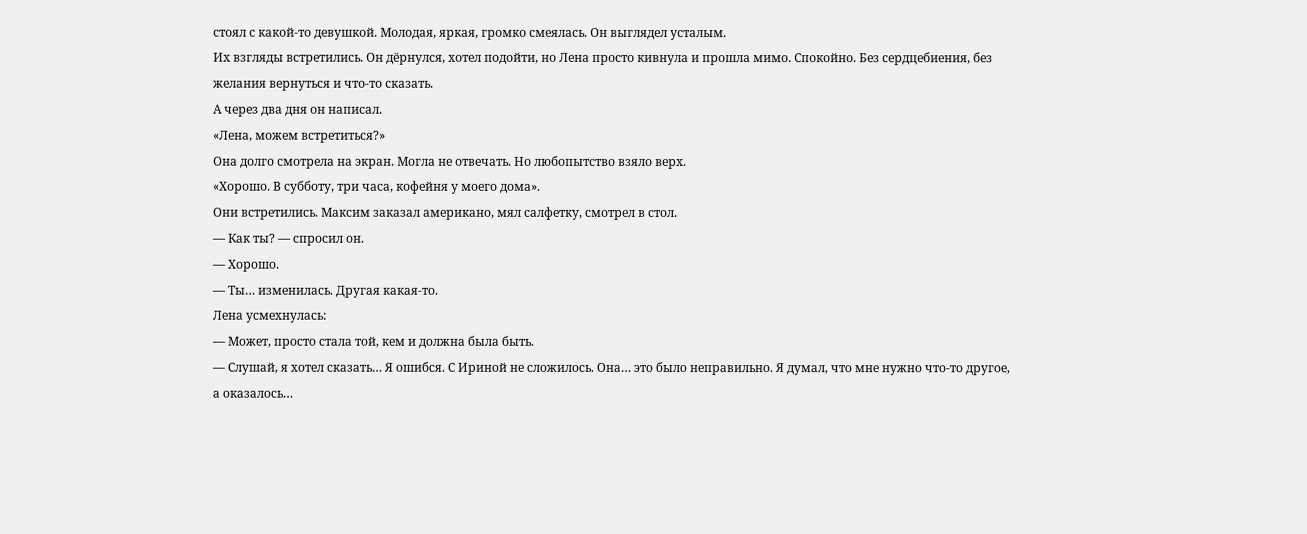стоял с какой-то девушкой. Молодая, яркая, громко смеялась. Он выглядел усталым.
Их взгляды встретились. Он дёрнулся, хотел подойти, но Лена просто кивнула и прошла мимо. Спокойно. Без сердцебиения, без желания вернуться и что-то сказать.
А через два дня он написал.
«Лена, можем встретиться?»
Она долго смотрела на экран. Могла не отвечать. Но любопытство взяло верх.
«Хорошо. В субботу, три часа, кофейня у моего дома».
Они встретились. Максим заказал американо, мял салфетку, смотрел в стол.
— Как ты? — спросил он.
— Хорошо.
— Ты… изменилась. Другая какая-то.
Лена усмехнулась:
— Может, просто стала той, кем и должна была быть.
— Слушай, я хотел сказать… Я ошибся. С Ириной не сложилось. Она… это было неправильно. Я думал, что мне нужно что-то другое, а оказалось…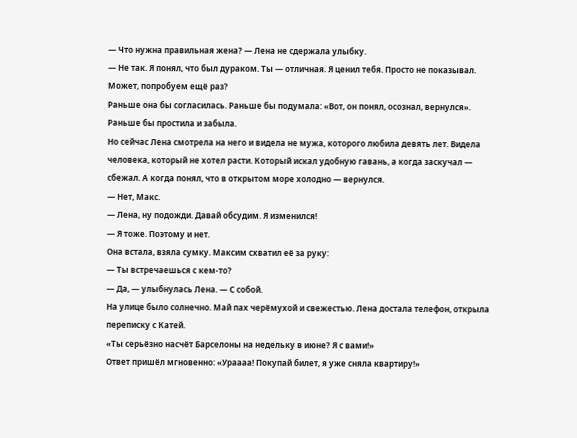— Что нужна правильная жена? — Лена не сдержала улыбку.
— Не так. Я понял, что был дураком. Ты — отличная. Я ценил тебя. Просто не показывал. Может, попробуем ещё раз?
Раньше она бы согласилась. Раньше бы подумала: «Вот, он понял, осознал, вернулся». Раньше бы простила и забыла.
Но сейчас Лена смотрела на него и видела не мужа, которого любила девять лет. Видела человека, который не хотел расти. Который искал удобную гавань, а когда заскучал — сбежал. А когда понял, что в открытом море холодно — вернулся.
— Нет, Макс.
— Лена, ну подожди. Давай обсудим. Я изменился!
— Я тоже. Поэтому и нет.
Она встала, взяла сумку. Максим схватил её за руку:
— Ты встречаешься с кем-то?
— Да, — улыбнулась Лена. — С собой.
На улице было солнечно. Май пах черёмухой и свежестью. Лена достала телефон, открыла переписку с Катей.
«Ты серьёзно насчёт Барселоны на недельку в июне? Я с вами!»
Ответ пришёл мгновенно: «Ураааа! Покупай билет, я уже сняла квартиру!»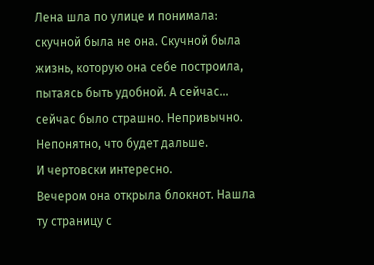Лена шла по улице и понимала: скучной была не она. Скучной была жизнь, которую она себе построила, пытаясь быть удобной. А сейчас… сейчас было страшно. Непривычно. Непонятно, что будет дальше.
И чертовски интересно.
Вечером она открыла блокнот. Нашла ту страницу с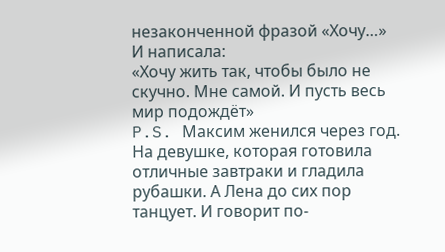незаконченной фразой «Хочу…»
И написала:
«Хочу жить так, чтобы было не скучно. Мне самой. И пусть весь мир подождёт»
P.S. Максим женился через год. На девушке, которая готовила отличные завтраки и гладила рубашки. А Лена до сих пор танцует. И говорит по-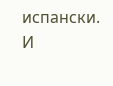испански. И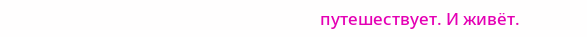путешествует. И живёт.